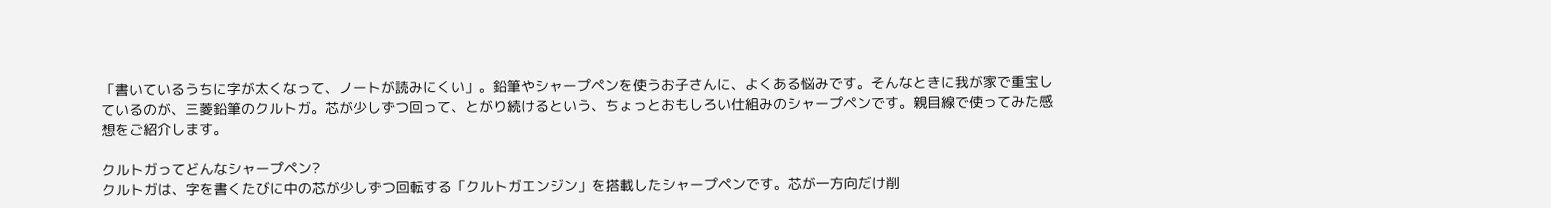「書いているうちに字が太くなって、ノートが読みにくい」。鉛筆やシャープペンを使うお子さんに、よくある悩みです。そんなときに我が家で重宝しているのが、三菱鉛筆のクルトガ。芯が少しずつ回って、とがり続けるという、ちょっとおもしろい仕組みのシャープペンです。親目線で使ってみた感想をご紹介します。

クルトガってどんなシャープペン?
クルトガは、字を書くたびに中の芯が少しずつ回転する「クルトガエンジン」を搭載したシャープペンです。芯が一方向だけ削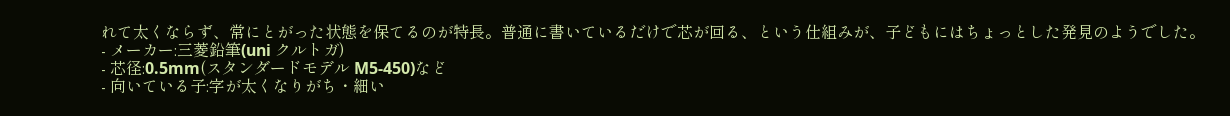れて太くならず、常にとがった状態を保てるのが特長。普通に書いているだけで芯が回る、という仕組みが、子どもにはちょっとした発見のようでした。
- メーカー:三菱鉛筆(uni クルトガ)
- 芯径:0.5mm(スタンダードモデル M5-450)など
- 向いている子:字が太くなりがち・細い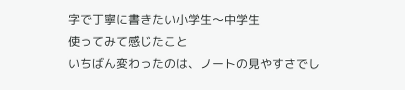字で丁寧に書きたい小学生〜中学生
使ってみて感じたこと
いちばん変わったのは、ノートの見やすさでし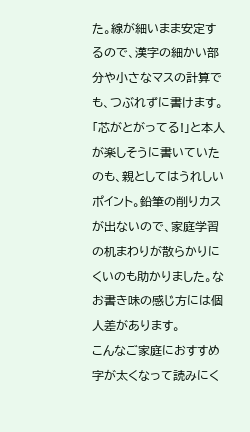た。線が細いまま安定するので、漢字の細かい部分や小さなマスの計算でも、つぶれずに書けます。「芯がとがってる!」と本人が楽しそうに書いていたのも、親としてはうれしいポイント。鉛筆の削りカスが出ないので、家庭学習の机まわりが散らかりにくいのも助かりました。なお書き味の感じ方には個人差があります。
こんなご家庭におすすめ
字が太くなって読みにく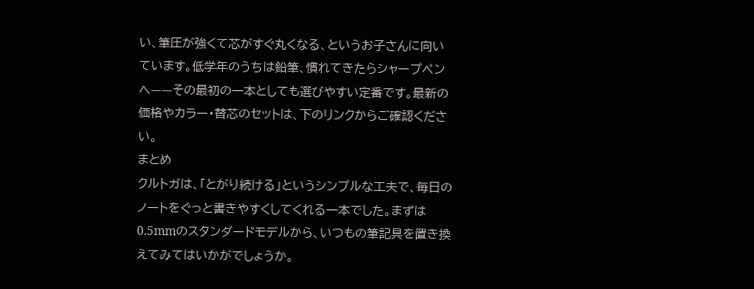い、筆圧が強くて芯がすぐ丸くなる、というお子さんに向いています。低学年のうちは鉛筆、慣れてきたらシャープペンへ——その最初の一本としても選びやすい定番です。最新の価格やカラー・替芯のセットは、下のリンクからご確認ください。
まとめ
クルトガは、「とがり続ける」というシンプルな工夫で、毎日のノートをぐっと書きやすくしてくれる一本でした。まずは0.5mmのスタンダードモデルから、いつもの筆記具を置き換えてみてはいかがでしょうか。